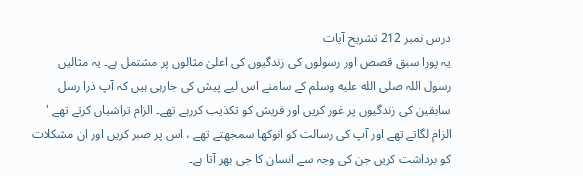درس نمبر 212 تشریح آیات
یہ پورا سبق قصص اور رسولوں کی زندگیوں کی اعلیٰ مثالوں پر مشتمل ہے۔ یہ مثالیں رسول اللہ صلى الله عليه وسلم کے سامنے اس لیے پیش کی جارہی ہیں کہ آپ ذرا رسل سابقین کی زندگیوں پر غور کریں اور فریش کو تکذیب کررہے تھے۔ الزام تراشیاں کرتے تھے ' الزام لگاتے تھے اور آپ کی رسالت کو انوکھا سمجھتے تھے ، اس پر صبر کریں اور ان مشکلات کو برداشت کریں جن کی وجہ سے انسان کا جی بھر آتا ہے۔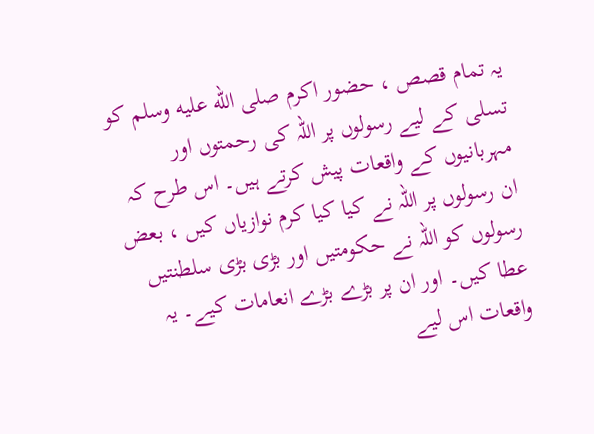یہ تمام قصص ، حضور اکرم صلى الله عليه وسلم کو تسلی کے لیے رسولوں پر اللہ کی رحمتوں اور مہربانیوں کے واقعات پیش کرتے ہیں۔ اس طرح کہ ان رسولوں پر اللہ نے کیا کیا کرم نوازیاں کیں ، بعض رسولوں کو اللہ نے حکومتیں اور بڑی بڑی سلطنتیں عطا کیں۔ اور ان پر بڑے بڑے انعامات کیے۔ یہ واقعات اس لیے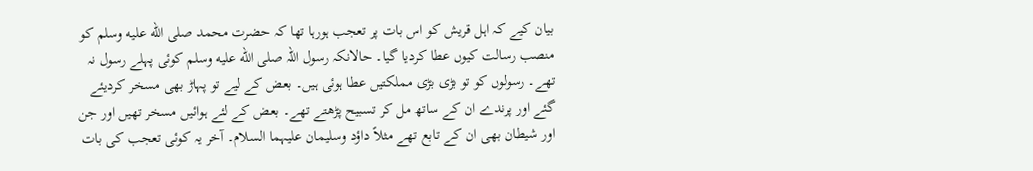بیان کیے کہ اہل قریش کو اس بات پر تعجب ہورہا تھا کہ حضرت محمد صلى الله عليه وسلم کو منصب رسالت کیوں عطا کردیا گیا۔ حالانکہ رسول اللہ صلى الله عليه وسلم کوئی پہلے رسول نہ تھے۔ رسولوں کو تو بڑی بڑی مملکتیں عطا ہوئی ہیں۔ بعض کے لیے تو پہاڑ بھی مسخر کردیئے گئے اور پرندے ان کے ساتھ مل کر تسبیح پڑھتے تھے۔ بعض کے لئے ہوائیں مسخر تھیں اور جن اور شیطان بھی ان کے تابع تھے مثلاً داؤد وسلیمان علیہما السلام۔ آخر یہ کوئی تعجب کی بات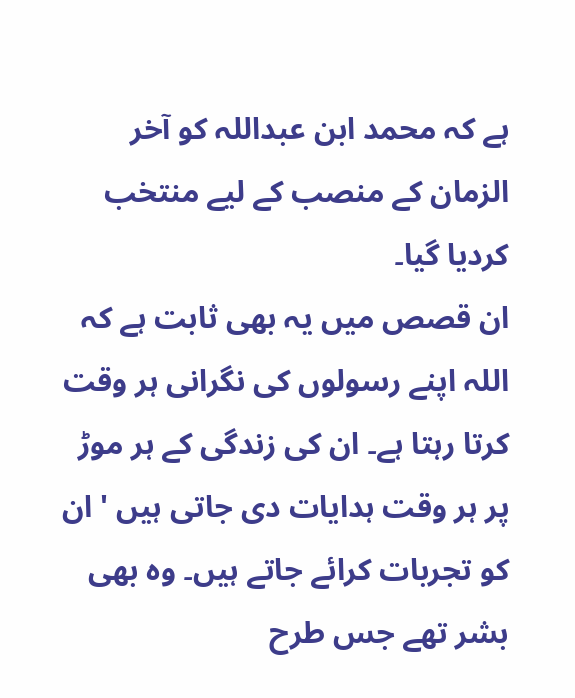ہے کہ محمد ابن عبداللہ کو آخر الزمان کے منصب کے لیے منتخب کردیا گیا۔
ان قصص میں یہ بھی ثابت ہے کہ اللہ اپنے رسولوں کی نگرانی ہر وقت کرتا رہتا ہے۔ ان کی زندگی کے ہر موڑ پر ہر وقت ہدایات دی جاتی ہیں ' ان کو تجربات کرائے جاتے ہیں۔ وہ بھی بشر تھے جس طرح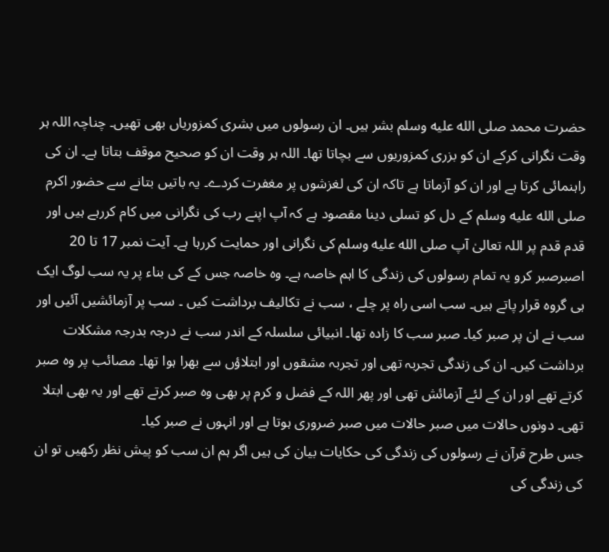حضرت محمد صلى الله عليه وسلم بشر ہیں۔ ان رسولوں میں بشری کمزوریاں بھی تھیں۔ چناچہ اللہ ہر وقت نگرانی کرکے ان کو بزری کمزوریوں سے بچاتا تھا۔ اللہ ہر وقت ان کو صحیح موقف بتاتا ہے۔ ان کی راہنمائی کرتا ہے اور ان کو آزماتا ہے تاکہ ان کی لغزشوں پر مغفرت کردے۔ یہ باتیں بتانے سے حضور اکرم صلى الله عليه وسلم کے دل کو تسلی دینا مقصود ہے کہ آپ اپنے رب کی نگرانی میں کام کررہے ہیں اور قدم قدم پر اللہ تعالیٰ آپ صلى الله عليه وسلم کی نگرانی اور حمایت کررہا ہے۔ آیت نمبر 17 تا 20
اصبرصبر کرو یہ تمام رسولوں کی زندگی کا اہم خاصہ ہے۔ وہ خاصہ جس کے کی بناء پر یہ سب لوگ ایک ہی گروہ قرار پاتے ہیں۔ سب اسی راہ پر چلے ، سب نے تکالیف برداشت کیں ۔ سب پر آزمائشیں آئیں اور سب نے ان پر صبر کیا۔ صبر سب کا زادہ تھا۔ انبیائی سلسلہ کے اندر سب نے درجہ بدرجہ مشکلات برداشت کیں۔ ان کی زندگی تجربہ تھی اور تجربہ مشقوں اور ابتلاؤں سے بھرا ہوا تھا۔ مصائب پر وہ صبر کرتے تھے اور ان کے لئے آزمائش تھی اور پھر اللہ کے فضل و کرم پر بھی وہ صبر کرتے تھے اور یہ بھی ابتلا تھی۔ دونوں حالات میں صبر حالات میں صبر ضروری ہوتا ہے اور انہوں نے صبر کیا۔
جس طرح قرآن نے رسولوں کی زندگی کی حکایات بیان کی ہیں اگر ہم ان سب کو پیش نظر رکھیں تو ان کی زندگی کی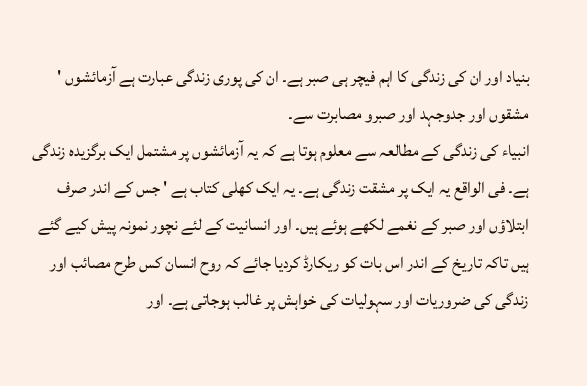بنیاد اور ان کی زندگی کا اہم فیچر ہی صبر ہے۔ ان کی پوری زندگی عبارت ہے آزمائشوں ' مشقوں اور جدوجہد اور صبرو مصابرت سے۔
انبیاء کی زندگی کے مطالعہ سے معلوم ہوتا ہے کہ یہ آزمائشوں پر مشتمل ایک برگزیدہ زندگی ہے۔ فی الواقع یہ ایک پر مشقت زندگی ہے۔ یہ ایک کھلی کتاب ہے ' جس کے اندر صرف ابتلاؤں اور صبر کے نغمے لکھے ہوئے ہیں۔ اور انسانیت کے لئے نچور نمونہ پیش کیے گئے ہیں تاکہ تاریخ کے اندر اس بات کو ریکارڈ کردیا جائے کہ روح انسان کس طرح مصائب اور زندگی کی ضروریات اور سہولیات کی خواہش پر غالب ہوجاتی ہے۔ اور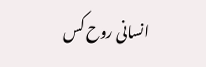انسانی روح کس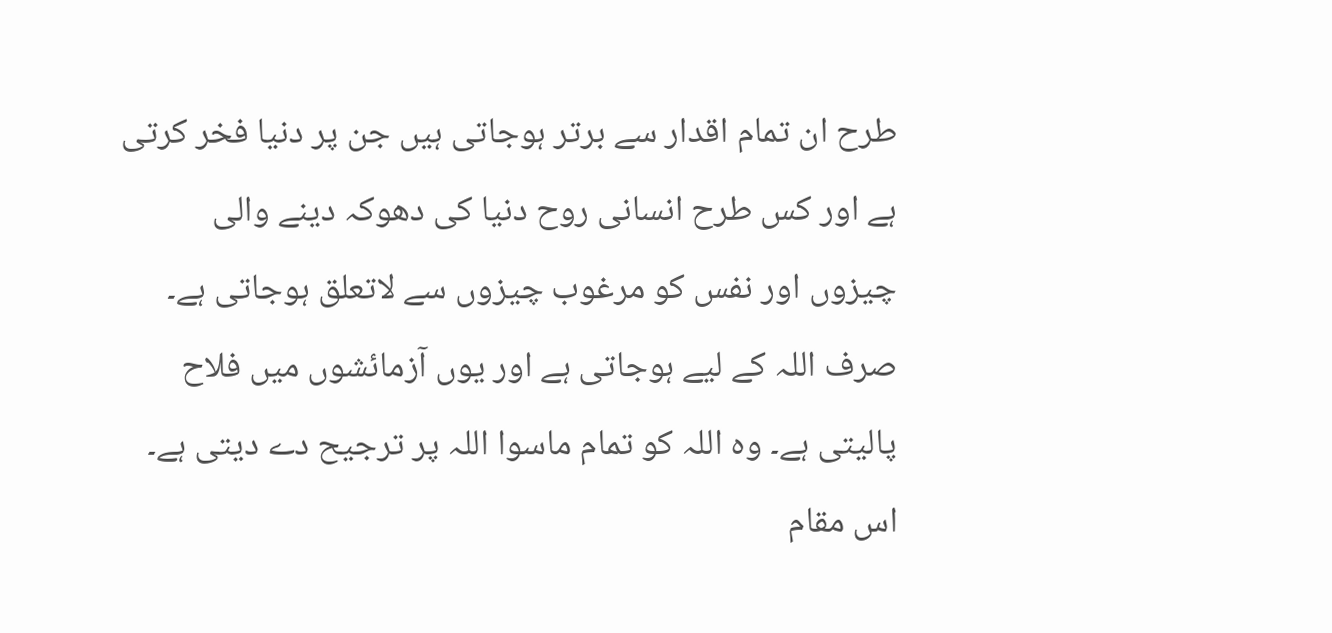طرح ان تمام اقدار سے برتر ہوجاتی ہیں جن پر دنیا فخر کرتی ہے اور کس طرح انسانی روح دنیا کی دھوکہ دینے والی چیزوں اور نفس کو مرغوب چیزوں سے لاتعلق ہوجاتی ہے۔ صرف اللہ کے لیے ہوجاتی ہے اور یوں آزمائشوں میں فلاح پالیتی ہے۔ وہ اللہ کو تمام ماسوا اللہ پر ترجیح دے دیتی ہے۔ اس مقام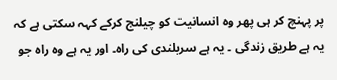پر پہنچ کر ہی پھر وہ انسانیت کو چیلنج کرکے کہہ سکتی ہے کہ یہ ہے طریق زندگی ۔ یہ ہے سربلندی کی راہ۔ اور یہ ہے وہ راہ جو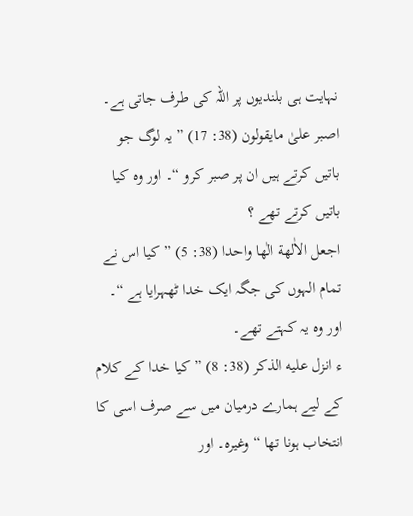نہایت ہی بلندیوں پر اللہ کی طرف جاتی ہے۔
اصبر علیٰ مایقولون (38: 17) ” یہ لوگ جو باتیں کرتے ہیں ان پر صبر کرو “۔ اور وہ کیا باتیں کرتے تھے ؟
اجعل الاٰلھة الٰھا واحدا (38: 5) ” کیا اس نے تمام الہوں کی جگہ ایک خدا ٹھہرایا ہے “۔ اور وہ یہ کہتے تھے۔
ء انزل علیه الذکر (38: 8) ” کیا خدا کے کلام کے لیے ہمارے درمیان میں سے صرف اسی کا انتخاب ہونا تھا “ وغیرہ۔ اور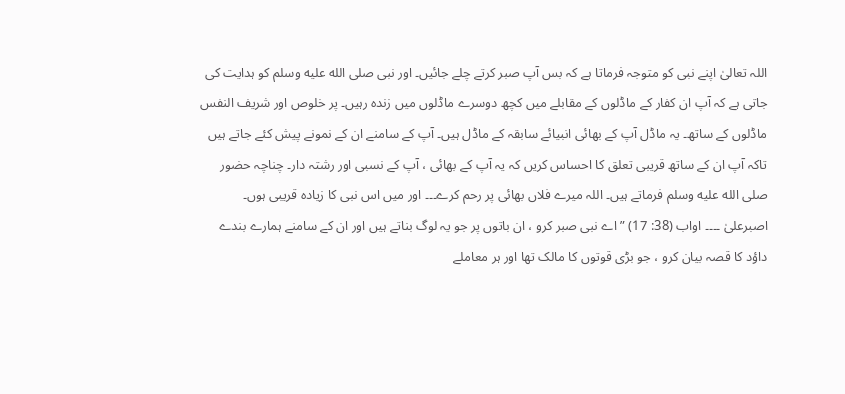اللہ تعالیٰ اپنے نبی کو متوجہ فرماتا ہے کہ بس آپ صبر کرتے چلے جائیں۔ اور نبی صلى الله عليه وسلم کو ہدایت کی جاتی ہے کہ آپ ان کفار کے ماڈلوں کے مقابلے میں کچھ دوسرے ماڈلوں میں زندہ رہیں۔ پر خلوص اور شریف النفس ماڈلوں کے ساتھ۔ یہ ماڈل آپ کے بھائی انبیائے سابقہ کے ماڈل ہیں۔ آپ کے سامنے ان کے نمونے پیش کئے جاتے ہیں تاکہ آپ ان کے ساتھ قریبی تعلق کا احساس کریں کہ یہ آپ کے بھائی ، آپ کے نسبی اور رشتہ دار۔ چناچہ حضور صلى الله عليه وسلم فرماتے ہیں۔ اللہ میرے فلاں بھائی پر رحم کرے۔۔۔ اور میں اس نبی کا زیادہ قریبی ہوں۔
اصبرعلیٰ ۔۔۔۔ اواب (38: 17) ” اے نبی صبر کرو ، ان باتوں پر جو یہ لوگ بناتے ہیں اور ان کے سامنے ہمارے بندے داؤد کا قصہ بیان کرو ، جو بڑی قوتوں کا مالک تھا اور ہر معاملے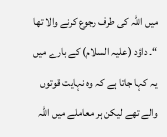میں اللہ کی طرف رجوع کرنے والا تھا “۔ داؤد (علیہ السلام) کے بارے میں یہ کہا جاتا ہے کہ وہ نہایت قوتوں والے تھے لیکن ہر معاملے میں اللہ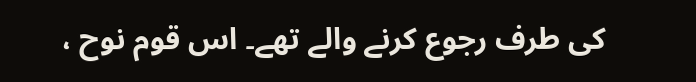کی طرف رجوع کرنے والے تھے۔ اس قوم نوح ،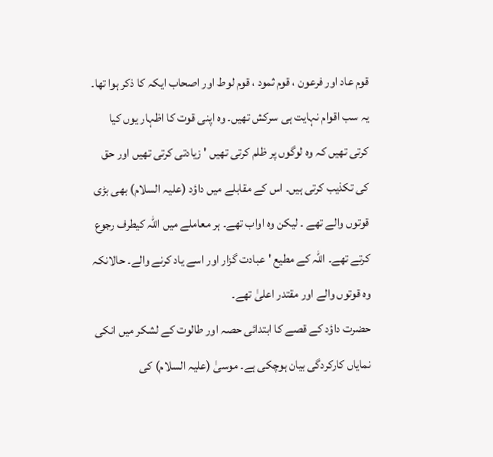قوم عاد اور فرعون ، قوم ثمود ، قوم لوط اور اصحاب ایکہ کا ذکر ہوا تھا۔ یہ سب اقوام نہایت ہی سرکش تھیں۔ وہ اپنی قوت کا اظہار یوں کیا کرتی تھیں کہ وہ لوگوں پر ظلم کرتی تھیں ' زیادتی کرتی تھیں اور حق کی تکذیب کرتی ہیں۔ اس کے مقابلے میں داؤد (علیہ السلام) بھی بڑی قوتوں والے تھے ۔ لیکن وہ اواب تھے۔ ہر معاملے میں اللہ کیطرف رجوع کرتے تھے۔ اللہ کے مطیع ' عبادت گزار اور اسے یاد کرنے والے۔ حالانکہ وہ قوتوں والے اور مقتدر اعلیٰ تھے۔
حضرت داؤد کے قصے کا ابتدائی حصہ اور طالوت کے لشکر میں انکی نمایاں کارکردگی بیان ہوچکی ہے۔ موسیٰ (علیہ السلام) کی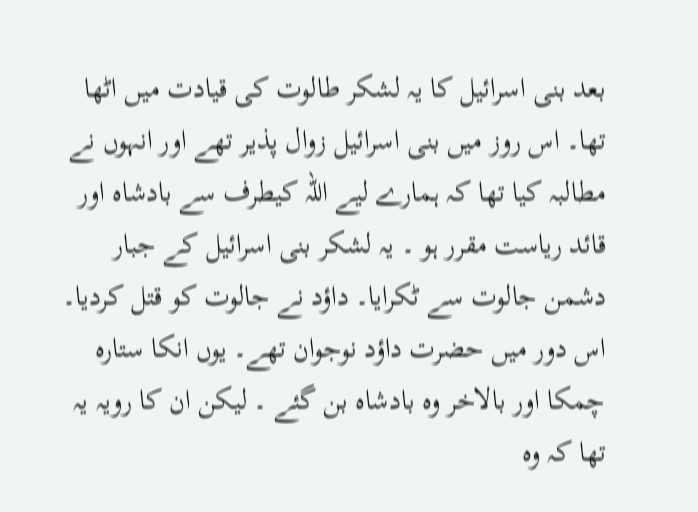بعد بنی اسرائیل کا یہ لشکر طالوت کی قیادت میں اٹھا تھا۔ اس روز میں بنی اسرائیل زوال پذیر تھے اور انہوں نے مطالبہ کیا تھا کہ ہمارے لیے اللہ کیطرف سے بادشاہ اور قائد ریاست مقرر ہو ۔ یہ لشکر بنی اسرائیل کے جبار دشمن جالوت سے ٹکرایا۔ داؤد نے جالوت کو قتل کردیا۔ اس دور میں حضرت داؤد نوجوان تھے۔ یوں انکا ستارہ چمکا اور بالاخر وہ بادشاہ بن گئے ۔ لیکن ان کا رویہ یہ تھا کہ وہ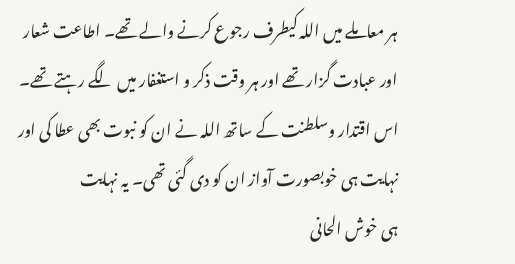ہر معاملے میں اللہ کیطرف رجوع کرنے والے تھے۔ اطاعت شعار اور عبادت گزار تھے اور ہر وقت ذکر و استغفار میں لگے رہتے تھے۔
اس اقتدار وسلطنت کے ساتھ اللہ نے ان کو نبوت بھی عطا کی اور نہایت ہی خوبصورت آواز ان کو دی گئی تھی۔ یہ نہایت
ہی خوش الحانی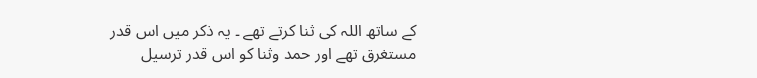کے ساتھ اللہ کی ثنا کرتے تھے ۔ یہ ذکر میں اس قدر مستغرق تھے اور حمد وثنا کو اس قدر ترسیل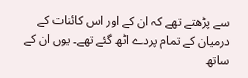سے پڑھتے تھے کہ ان کے اور اس کائنات کے درمیان کے تمام پردے اٹھ گئے تھے۔ یوں ان کے ساتھ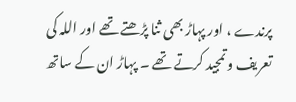پرندے ، اور پہاڑ بھی ثنا پڑھتے تھے اور اللہ کی تعریف وتمجید کرتے تھے ۔ پہاڑ ان کے ساتھ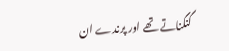گنگناتے تھے اور پرندے ان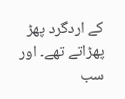کے اردگرد پھڑ پھڑاتے تھے۔ اور سب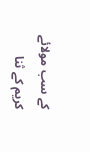کے سب مولائے کریم کے ثنا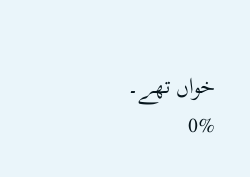خواں تھے۔
0%